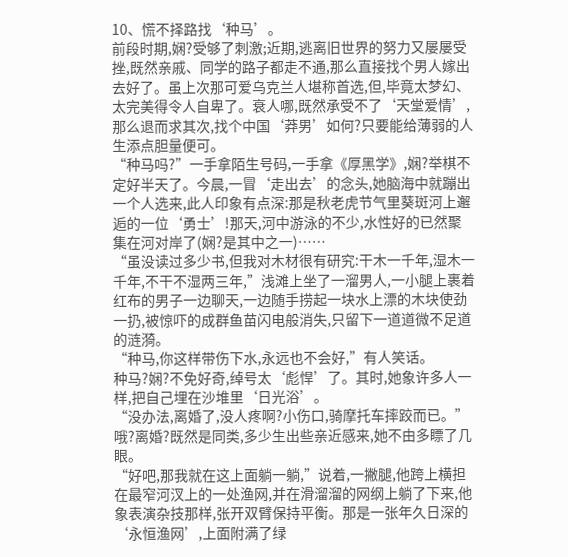10、慌不择路找‘种马’。
前段时期,娴?受够了刺激;近期,逃离旧世界的努力又屡屡受挫,既然亲戚、同学的路子都走不通,那么直接找个男人嫁出去好了。虽上次那可爱乌克兰人堪称首选,但,毕竟太梦幻、太完美得令人自卑了。衰人哪,既然承受不了‘天堂爱情’,那么退而求其次,找个中国‘莽男’如何?只要能给薄弱的人生添点胆量便可。
“种马吗?”一手拿陌生号码,一手拿《厚黑学》,娴?举棋不定好半天了。今晨,一冒‘走出去’的念头,她脑海中就蹦出一个人选来,此人印象有点深:那是秋老虎节气里葵斑河上邂逅的一位‘勇士’!那天,河中游泳的不少,水性好的已然聚集在河对岸了(娴?是其中之一)……
“虽没读过多少书,但我对木材很有研究:干木一千年,湿木一千年,不干不湿两三年,”浅滩上坐了一溜男人,一小腿上裹着红布的男子一边聊天,一边随手捞起一块水上漂的木块使劲一扔,被惊吓的成群鱼苗闪电般消失,只留下一道道微不足道的涟漪。
“种马,你这样带伤下水,永远也不会好,”有人笑话。
种马?娴?不免好奇,绰号太‘彪悍’了。其时,她象许多人一样,把自己埋在沙堆里‘日光浴’。
“没办法,离婚了,没人疼啊?小伤口,骑摩托车摔跤而已。”
哦?离婚?既然是同类,多少生出些亲近感来,她不由多瞟了几眼。
“好吧,那我就在这上面躺一躺,”说着,一撇腿,他跨上横担在最窄河汊上的一处渔网,并在滑溜溜的网纲上躺了下来,他象表演杂技那样,张开双臂保持平衡。那是一张年久日深的‘永恒渔网’,上面附满了绿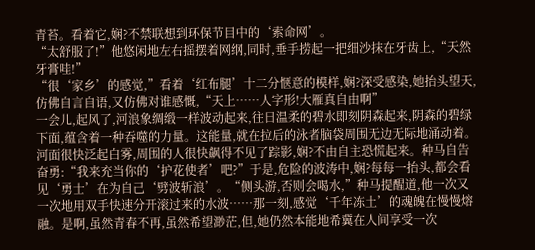青苔。看着它,娴?不禁联想到环保节目中的‘索命网’。
“太舒服了!”他悠闲地左右摇摆着网纲,同时,垂手捞起一把细沙抹在牙齿上,“天然牙膏哇!”
“很‘家乡’的感觉,”看着‘红布腿’十二分惬意的模样,娴?深受感染,她抬头望天,仿佛自言自语,又仿佛对谁感慨,“天上……人字形!大雁真自由啊”
一会儿,起风了,河浪象绸缎一样波动起来,往日温柔的碧水即刻阴森起来,阴森的碧绿下面,蕴含着一种吞噬的力量。这能量,就在拉后的泳者脑袋周围无边无际地涌动着。河面很快泛起白雾,周围的人很快飙得不见了踪影,娴?不由自主恐慌起来。种马自告奋勇:“我来充当你的‘护花使者’吧?”于是,危险的波涛中,娴?每每一抬头,都会看见‘勇士’在为自己‘劈波斩浪’。“侧头游,否则会喝水,”种马提醒道,他一次又一次地用双手快速分开滚过来的水波……那一刻,感觉‘千年冻土’的魂魄在慢慢熔融。是啊,虽然青春不再,虽然希望渺茫,但,她仍然本能地希冀在人间享受一次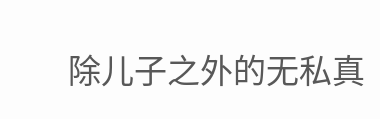除儿子之外的无私真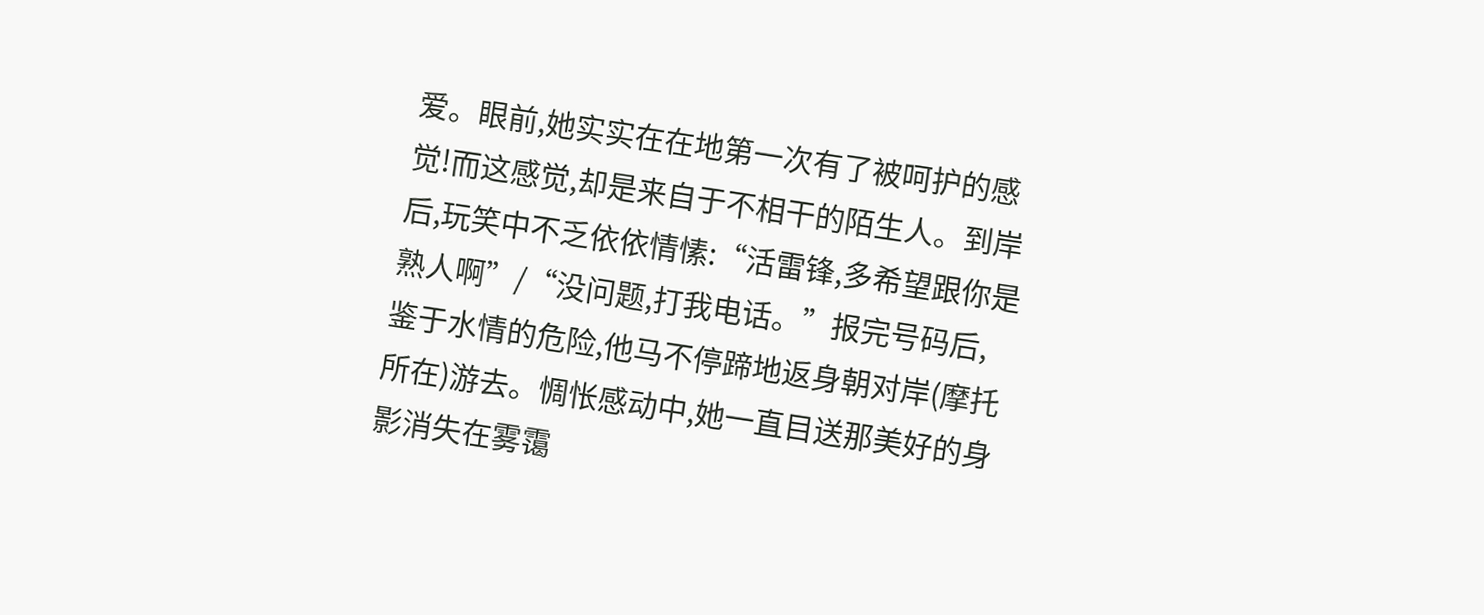爱。眼前,她实实在在地第一次有了被呵护的感觉!而这感觉,却是来自于不相干的陌生人。到岸后,玩笑中不乏依依情愫:“活雷锋,多希望跟你是熟人啊”/“没问题,打我电话。”报完号码后,鉴于水情的危险,他马不停蹄地返身朝对岸(摩托所在)游去。惆怅感动中,她一直目送那美好的身影消失在雾霭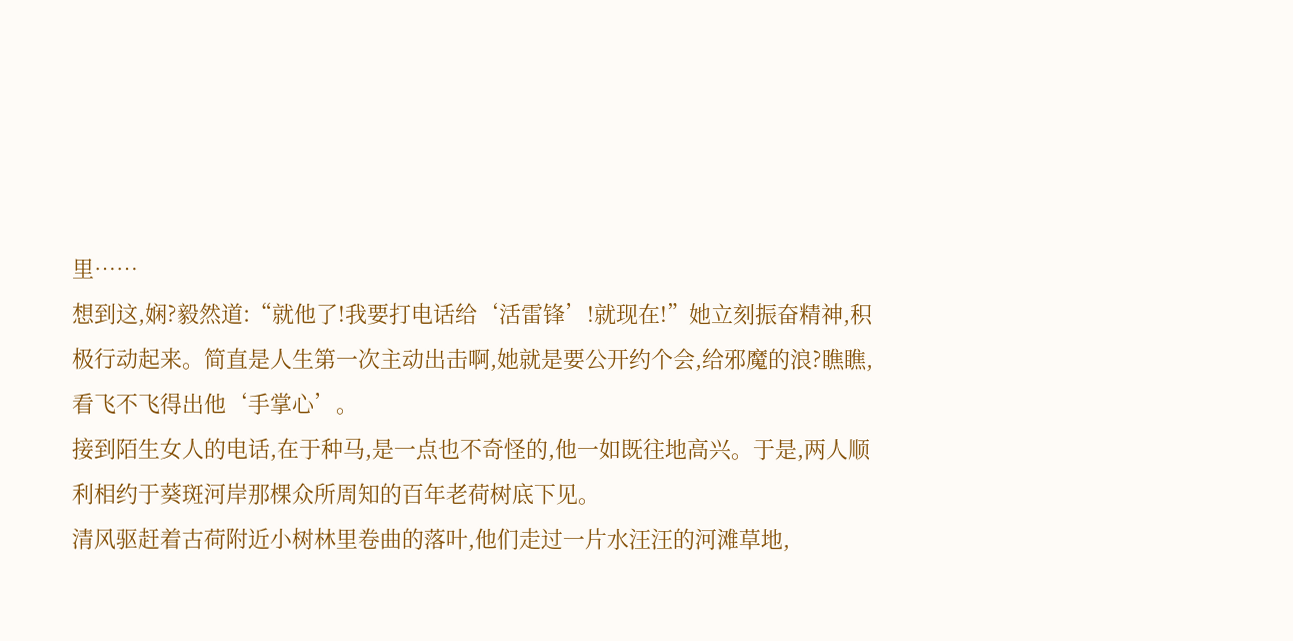里……
想到这,娴?毅然道:“就他了!我要打电话给‘活雷锋’!就现在!”她立刻振奋精神,积极行动起来。简直是人生第一次主动出击啊,她就是要公开约个会,给邪魔的浪?瞧瞧,看飞不飞得出他‘手掌心’。
接到陌生女人的电话,在于种马,是一点也不奇怪的,他一如既往地高兴。于是,两人顺利相约于葵斑河岸那棵众所周知的百年老荷树底下见。
清风驱赶着古荷附近小树林里卷曲的落叶,他们走过一片水汪汪的河滩草地,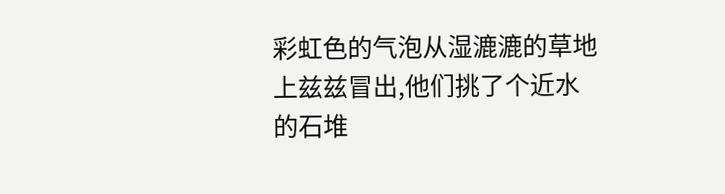彩虹色的气泡从湿漉漉的草地上兹兹冒出,他们挑了个近水的石堆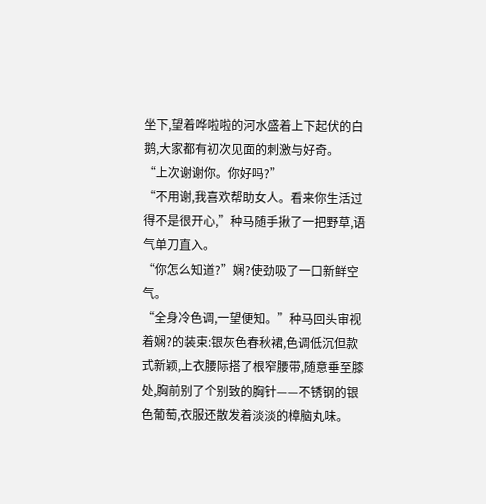坐下,望着哗啦啦的河水盛着上下起伏的白鹅,大家都有初次见面的刺激与好奇。
“上次谢谢你。你好吗?”
“不用谢,我喜欢帮助女人。看来你生活过得不是很开心,”种马随手揪了一把野草,语气单刀直入。
“你怎么知道?”娴?使劲吸了一口新鲜空气。
“全身冷色调,一望便知。”种马回头审视着娴?的装束:银灰色春秋裙,色调低沉但款式新颖,上衣腰际搭了根窄腰带,随意垂至膝处,胸前别了个别致的胸针——不锈钢的银色葡萄,衣服还散发着淡淡的樟脑丸味。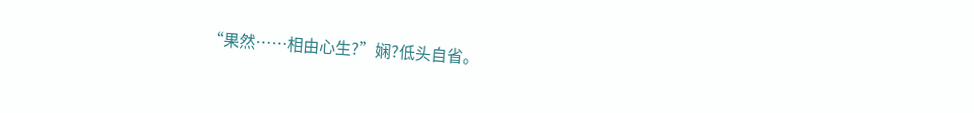“果然……相由心生?”娴?低头自省。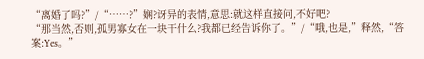“离婚了吗?”/“……?”娴?讶异的表情,意思:就这样直接问,不好吧?
“那当然,否则,孤男寡女在一块干什么?我都已经告诉你了。”/“哦,也是,”释然,“答案:Yes。”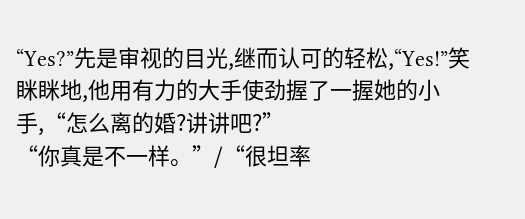“Yes?”先是审视的目光,继而认可的轻松,“Yes!”笑眯眯地,他用有力的大手使劲握了一握她的小手,“怎么离的婚?讲讲吧?”
“你真是不一样。”/“很坦率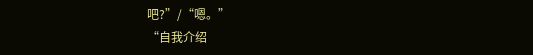吧?”/“嗯。”
“自我介绍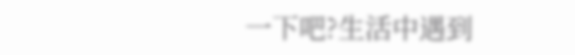一下吧?生活中遇到